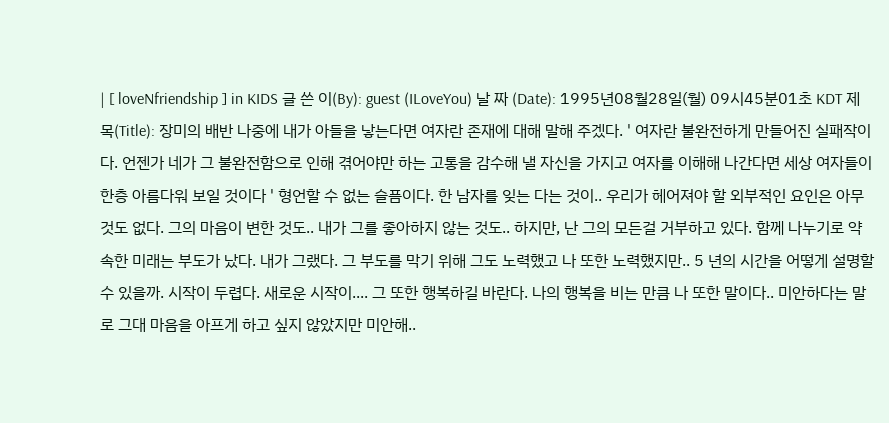| [ loveNfriendship ] in KIDS 글 쓴 이(By): guest (ILoveYou) 날 짜 (Date): 1995년08월28일(월) 09시45분01초 KDT 제 목(Title): 장미의 배반 나중에 내가 아들을 낳는다면 여자란 존재에 대해 말해 주겠다. ' 여자란 불완전하게 만들어진 실패작이다. 언젠가 네가 그 불완전함으로 인해 겪어야만 하는 고통을 감수해 낼 자신을 가지고 여자를 이해해 나간다면 세상 여자들이 한층 아름다워 보일 것이다 ' 형언할 수 없는 슬픔이다. 한 남자를 잊는 다는 것이.. 우리가 헤어져야 할 외부적인 요인은 아무것도 없다. 그의 마음이 변한 것도.. 내가 그를 좋아하지 않는 것도.. 하지만, 난 그의 모든걸 거부하고 있다. 함께 나누기로 약속한 미래는 부도가 났다. 내가 그랬다. 그 부도를 막기 위해 그도 노력했고 나 또한 노력했지만.. 5 년의 시간을 어떻게 설명할 수 있을까. 시작이 두렵다. 새로운 시작이.... 그 또한 행복하길 바란다. 나의 행복을 비는 만큼 나 또한 말이다.. 미안하다는 말로 그대 마음을 아프게 하고 싶지 않았지만 미안해..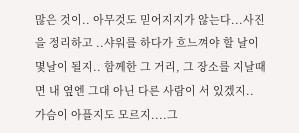많은 것이.. 아무것도 믿어지지가 않는다...사진을 정리하고 ..샤워를 하다가 흐느껴야 할 날이 몇날이 될지.. 함께한 그 거리, 그 장소를 지날때면 내 옆엔 그대 아닌 다른 사람이 서 있겠지.. 가슴이 아플지도 모르지....그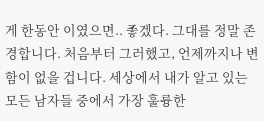게 한동안 이였으면.. 좋겠다. 그대를 정말 존경합니다. 처음부터 그러했고, 언제까지나 변함이 없을 겁니다. 세상에서 내가 알고 있는 모든 남자들 중에서 가장 훌륭한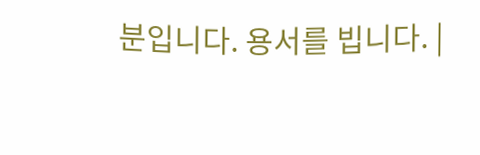분입니다. 용서를 빕니다. |